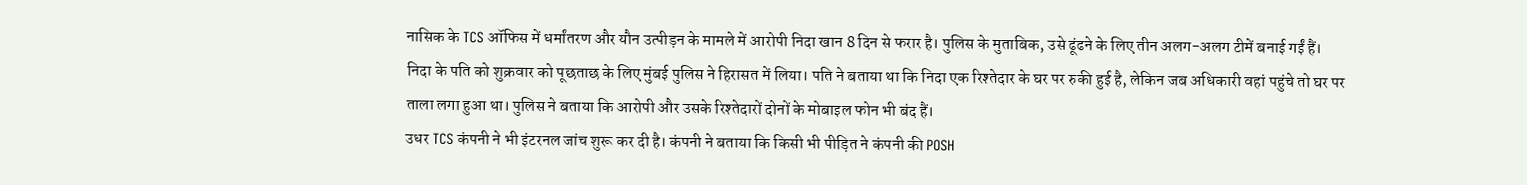नासिक के TCS ऑफिस में धर्मांतरण और यौन उत्पीड़न के मामले में आरोपी निदा खान 8 दिन से फरार है। पुलिस के मुताबिक, उसे ढूंढने के लिए तीन अलग-अलग टीमें बनाई गईं हैं।
निदा के पति को शुक्रवार को पूछताछ के लिए मुंबई पुलिस ने हिरासत में लिया। पति ने बताया था कि निदा एक रिश्तेदार के घर पर रुकी हुई है, लेकिन जब अधिकारी वहां पहुंचे तो घर पर ताला लगा हुआ था। पुलिस ने बताया कि आरोपी और उसके रिश्तेदारों दोनों के मोबाइल फोन भी बंद हैं।
उधर TCS कंपनी ने भी इंटरनल जांच शुरू कर दी है। कंपनी ने बताया कि किसी भी पीड़ित ने कंपनी की POSH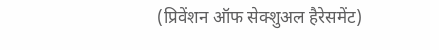(प्रिवेंशन ऑफ सेक्शुअल हैरेसमेंट)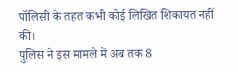पॉलिसी के तहत कभी कोई लिखित शिकायत नहीं की।
पुलिस ने इस मामले में अब तक 8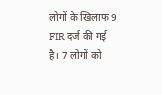लोगों के खिलाफ 9 FIR दर्ज की गई है। 7 लोगों को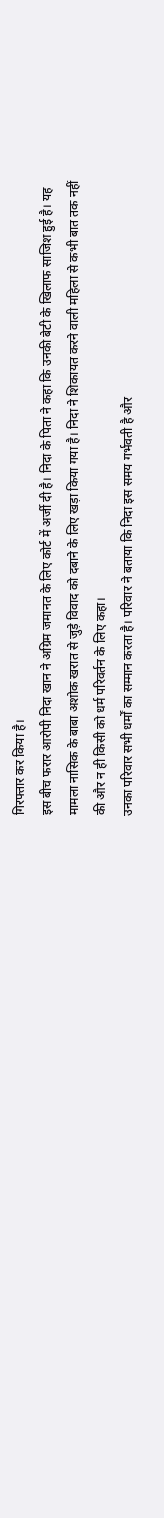गिरफ्तार कर किया है।
इस बीच फरार आरोपी निदा खान ने अग्रिम जमानत के लिए कोर्ट में अर्जी दी है। निदा के पिता ने कहा कि उनकी बेटी के खिलाफ साजिश हुई है। यह मामला नासिक के बाबा अशोक खरात से जुड़े विवाद को दबाने के लिए खड़ा किया गया है। निदा ने शिकायत करने वाली महिला से कभी बात तक नहीं की और न ही किसी को धर्म परिवर्तन के लिए कहा।
उनका परिवार सभी धर्मों का सम्मान करता है। परिवार ने बताया कि निदा इस समय गर्भवती है और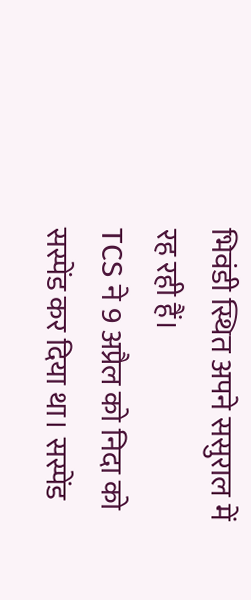भिवंडी स्थित अपने ससुराल में रह रही हैं।
TCS ने 9 अप्रैल को निदा को सस्पेंड कर दिया था। सस्पेंड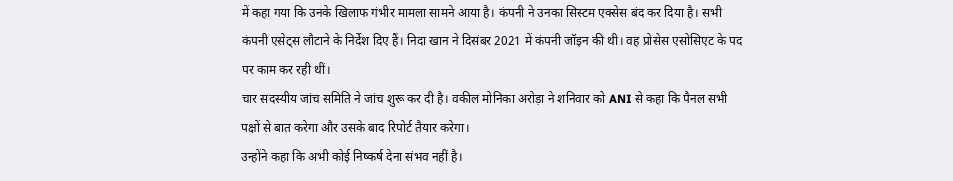में कहा गया कि उनके खिलाफ गंभीर मामला सामने आया है। कंपनी ने उनका सिस्टम एक्सेस बंद कर दिया है। सभी कंपनी एसेट्स लौटाने के निर्देश दिए हैं। निदा खान ने दिसंबर 2021 में कंपनी जॉइन की थी। वह प्रोसेस एसोसिएट के पद पर काम कर रही थीं।
चार सदस्यीय जांच समिति ने जांच शुरू कर दी है। वकील मोनिका अरोड़ा ने शनिवार को ANI से कहा कि पैनल सभी पक्षों से बात करेगा और उसके बाद रिपोर्ट तैयार करेगा।
उन्होंने कहा कि अभी कोई निष्कर्ष देना संभव नहीं है।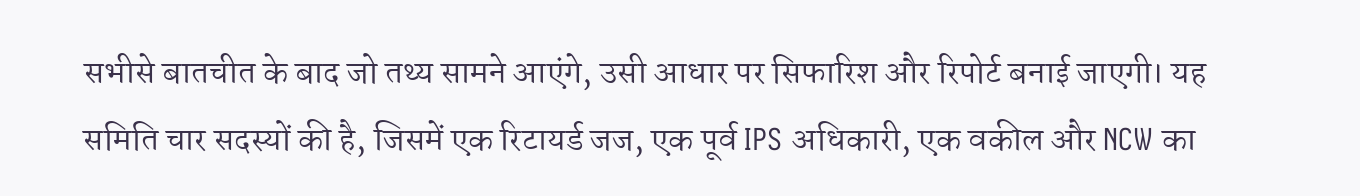सभीसे बातचीत के बाद जो तथ्य सामने आएंगे, उसी आधार पर सिफारिश और रिपोर्ट बनाई जाएगी। यह समिति चार सदस्यों की है, जिसमें एक रिटायर्ड जज, एक पूर्व IPS अधिकारी, एक वकील और NCW का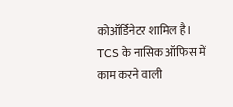कोऑर्डिनेटर शामिल है।
TCS के नासिक ऑफिस में काम करने वाली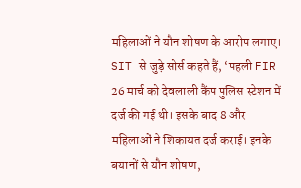महिलाओं ने यौन शोषण के आरोप लगाए। SIT से जुड़े सोर्स कहते हैं, ‘पहली FIR 26 मार्च को देवलाली कैंप पुलिस स्टेशन में दर्ज की गई थी। इसके बाद 8 और महिलाओं ने शिकायत दर्ज कराई। इनके बयानों से यौन शोषण,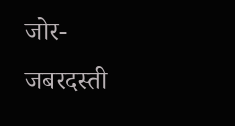जोर-जबरदस्ती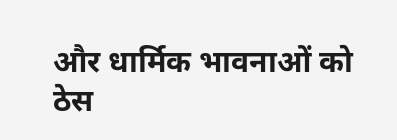और धार्मिक भावनाओं को ठेस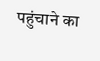पहुंचाने का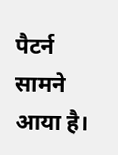पैटर्न सामने आया है।